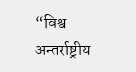“विश्व अन्तर्राष्ट्रीय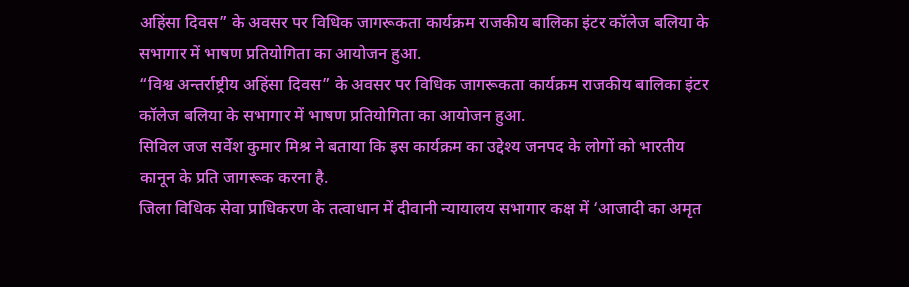अहिंसा दिवस” के अवसर पर विधिक जागरूकता कार्यक्रम राजकीय बालिका इंटर कॉलेज बलिया के सभागार में भाषण प्रतियोगिता का आयोजन हुआ.
“विश्व अन्तर्राष्ट्रीय अहिंसा दिवस” के अवसर पर विधिक जागरूकता कार्यक्रम राजकीय बालिका इंटर कॉलेज बलिया के सभागार में भाषण प्रतियोगिता का आयोजन हुआ.
सिविल जज सर्वेश कुमार मिश्र ने बताया कि इस कार्यक्रम का उद्देश्य जनपद के लोगों को भारतीय कानून के प्रति जागरूक करना है.
जिला विधिक सेवा प्राधिकरण के तत्वाधान में दीवानी न्यायालय सभागार कक्ष में ‘आजादी का अमृत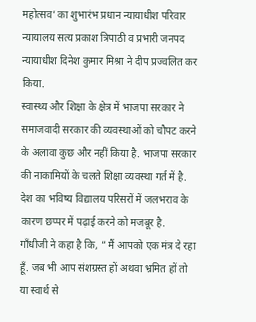महोत्सव’ का शुभारंभ प्रधान न्यायाधीश परिवार न्यायालय सत्य प्रकाश त्रिपाठी व प्रभारी जनपद न्यायाधीश दिनेश कुमार मिश्रा ने दीप प्रज्वलित कर किया.
स्वास्थ्य और शिक्षा के क्षेत्र में भाजपा सरकार ने समाजवादी सरकार की व्यवस्थाओं को चौपट करने के अलावा कुछ और नहीं किया है. भाजपा सरकार की नाकामियों के चलते शिक्षा व्यवस्था गर्त में है. देश का भविष्य विद्यालय परिसरों में जलभराव के कारण छप्पर में पढ़ाई करने को मजबूर है.
गाँधीजी ने कहा है कि, ” मैं आपको एक मंत्र दे रहा हूँ. जब भी आप संशग्रस्त हों अथवा भ्रमित हों तो या स्वार्थ से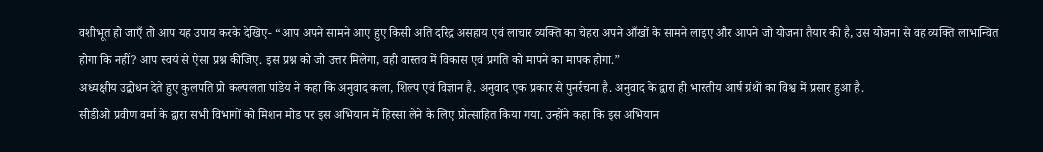वशीभूत हो जाएँ तो आप यह उपाय करके देखिए- “आप अपने सामने आए हुए किसी अति दरिद्र असहाय एवं लाचार व्यक्ति का चेहरा अपने आँखों के सामने लाइए और आपने जो योजना तैयार की है, उस योजना से वह व्यक्ति लाभान्वित होगा कि नहीं? आप स्वयं से ऐसा प्रश्न कीजिए. इस प्रश्न को जो उत्तर मिलेगा, वही वास्तव में विकास एवं प्रगति को मापने का मापक होगा.”
अध्यक्षीय उद्बोधन देते हुए कुलपति प्रो कल्पलता पांडेय ने कहा कि अनुवाद कला, शिल्प एवं विज्ञान है. अनुवाद एक प्रकार से पुनर्रचना है. अनुवाद के द्वारा ही भारतीय आर्ष ग्रंथों का विश्व में प्रसार हुआ है.
सीडीओ प्रवीण वर्मा के द्वारा सभी विभागों को मिशन मोड पर इस अभियान में हिस्सा लेने के लिए प्रोत्साहित किया गया. उन्होंने कहा कि इस अभियान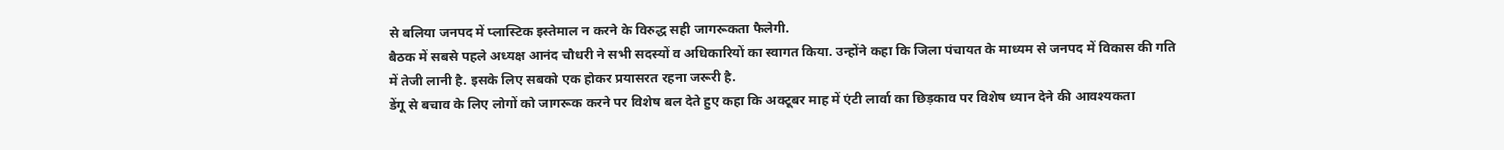से बलिया जनपद में प्लास्टिक इस्तेमाल न करने के विरुद्ध सही जागरूकता फैलेगी.
बैठक में सबसे पहले अध्यक्ष आनंद चौधरी ने सभी सदस्यों व अधिकारियों का स्वागत किया. उन्होंने कहा कि जिला पंचायत के माध्यम से जनपद में विकास की गति में तेजी लानी है. इसके लिए सबको एक होकर प्रयासरत रहना जरूरी है.
डेंगू से बचाव के लिए लोगों को जागरूक करने पर विशेष बल देते हुए कहा कि अक्टूबर माह में एंटी लार्वा का छिड़काव पर विशेष ध्यान देने की आवश्यकता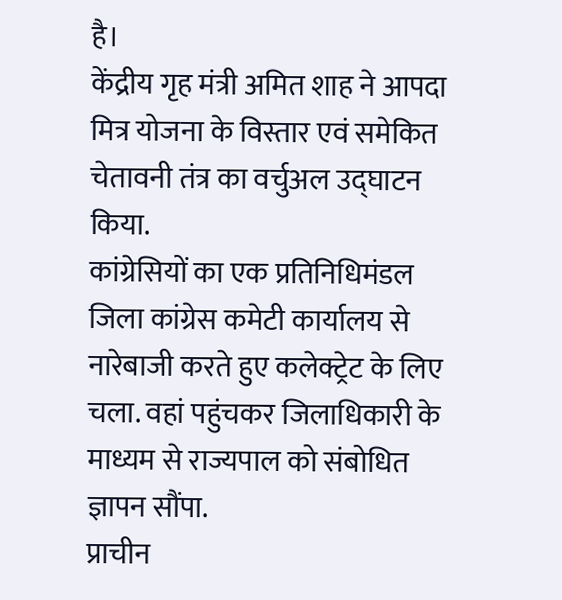है।
केंद्रीय गृह मंत्री अमित शाह ने आपदा मित्र योजना के विस्तार एवं समेकित चेतावनी तंत्र का वर्चुअल उद्घाटन किया.
कांग्रेसियों का एक प्रतिनिधिमंडल जिला कांग्रेस कमेटी कार्यालय से नारेबाजी करते हुए कलेक्ट्रेट के लिए चला. वहां पहुंचकर जिलाधिकारी के माध्यम से राज्यपाल को संबोधित ज्ञापन सौंपा.
प्राचीन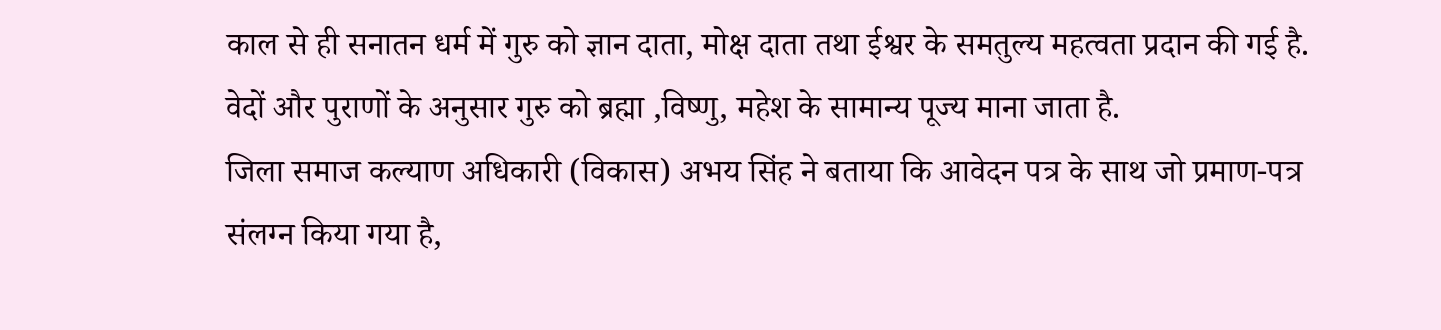काल से ही सनातन धर्म में गुरु को ज्ञान दाता, मोक्ष दाता तथा ईश्वर के समतुल्य महत्वता प्रदान की गई है. वेदों और पुराणों के अनुसार गुरु को ब्रह्मा ,विष्णु, महेश के सामान्य पूज्य माना जाता है.
जिला समाज कल्याण अधिकारी (विकास) अभय सिंह ने बताया कि आवेदन पत्र के साथ जो प्रमाण-पत्र संलग्न किया गया है,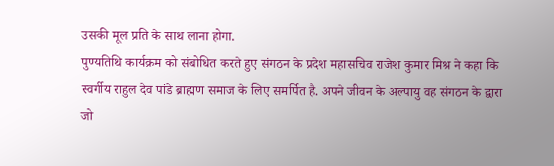उसकी मूल प्रति के साथ लाना होगा.
पुण्यतिथि कार्यक्रम को संबोधित करते हुए संगठन के प्रदेश महासचिव राजेश कुमार मिश्र ने कहा कि स्वर्गीय राहुल देव पांडे ब्राह्मण समाज के लिए समर्पित है. अपने जीवन के अल्पायु वह संगठन के द्वारा जो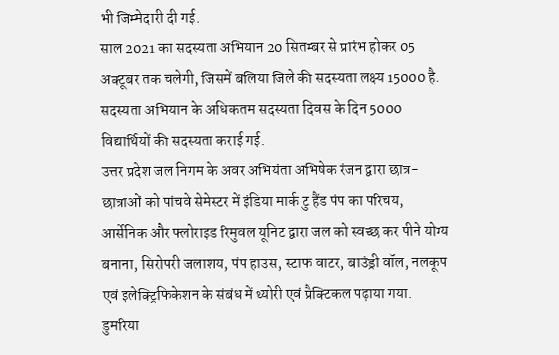भी जिम्मेदारी दी गई.
साल 2021 का सदस्यता अभियान 20 सितम्बर से प्रारंभ होकर 05 अक्टूबर तक चलेगी, जिसमें बलिया जिले की सदस्यता लक्ष्य 15000 है. सदस्यता अभियान के अधिकतम सदस्यता दिवस के दिन 5000 विद्यार्थियों की सदस्यता कराई गई.
उत्तर प्रदेश जल निगम के अवर अभियंता अभिषेक रंजन द्वारा छात्र- छात्राओं को पांचवे सेमेस्टर में इंडिया मार्क टु हैंड पंप का परिचय, आर्सेनिक और फ्लोराइड रिमुवल यूनिट द्वारा जल को स्वच्छ कर पीने योग्य बनाना, सिरोपरी जलाशय, पंप हाउस, स्टाफ वाटर, बाउंड्री वॉल, नलकूप एवं इलेक्ट्रिफिकेशन के संबंध में थ्योरी एवं प्रैक्टिकल पढ़ाया गया.
डुमरिया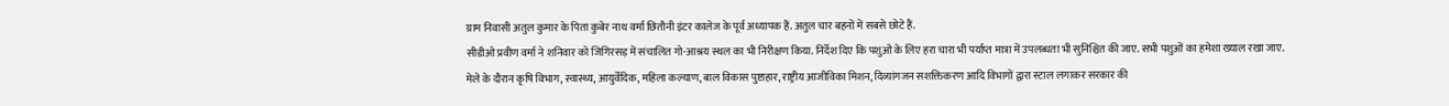ग्राम निवासी अतुल कुमार के पिता कुबेर नाथ वर्मा छितौनी इंटर कालेज के पूर्व अध्यापक हैं. अतुल चार बहनों में सबसे छोटे हैं.
सीडीओ प्रवीण वर्मा ने शनिवार को जिगिरसड़ में संचालित गो-आश्रय स्थल का भी निरीक्षण किया. निर्देश दिए कि पशुओं के लिए हरा चारा भी पर्याप्त मात्रा में उपलब्धता भी सुनिश्चित की जाए. सभी पशुओं का हमेशा ख्याल रखा जाए.
मेले के दौरान कृषि विभाग, स्वास्थ्य, आयुर्वेदिक, महिला कल्याण, बाल विकास पुष्टाहार, राष्ट्रीय आजीविका मिशन, दिव्यांगजन सशक्तिकरण आदि विभागों द्वारा स्टाल लगाकर सरकार की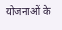योजनाओं के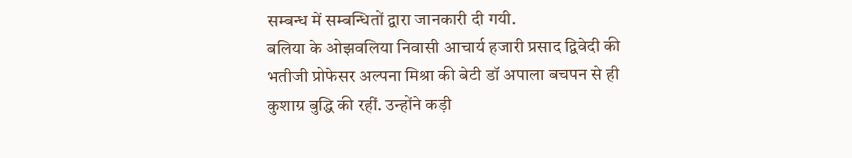सम्बन्ध में सम्बन्धितों द्वारा जानकारी दी गयी.
बलिया के ओझवलिया निवासी आचार्य हजारी प्रसाद द्विवेदी की भतीजी प्रोफेसर अल्पना मिश्रा की बेटी डॉ अपाला बचपन से ही कुशाग्र बुद्धि की रहीं. उन्होंने कड़ी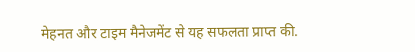मेहनत और टाइम मैनेजमेंट से यह सफलता प्राप्त की.